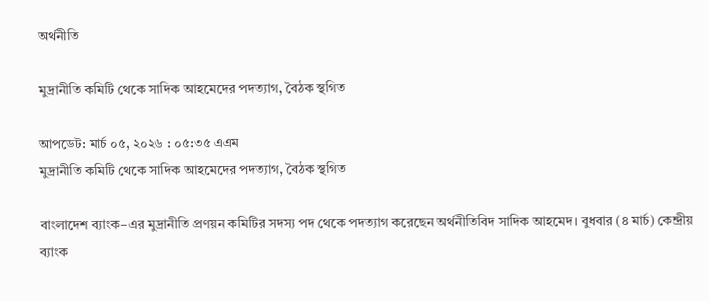অর্থনীতি

মুদ্রানীতি কমিটি থেকে সাদিক আহমেদের পদত্যাগ, বৈঠক স্থগিত

আপডেট: মার্চ ০৫, ২০২৬ : ০৫:৩৫ এএম
মুদ্রানীতি কমিটি থেকে সাদিক আহমেদের পদত্যাগ, বৈঠক স্থগিত

বাংলাদেশ ব্যাংক–এর মুদ্রানীতি প্রণয়ন কমিটির সদস্য পদ থেকে পদত্যাগ করেছেন অর্থনীতিবিদ সাদিক আহমেদ। বুধবার (৪ মার্চ) কেন্দ্রীয় ব্যাংক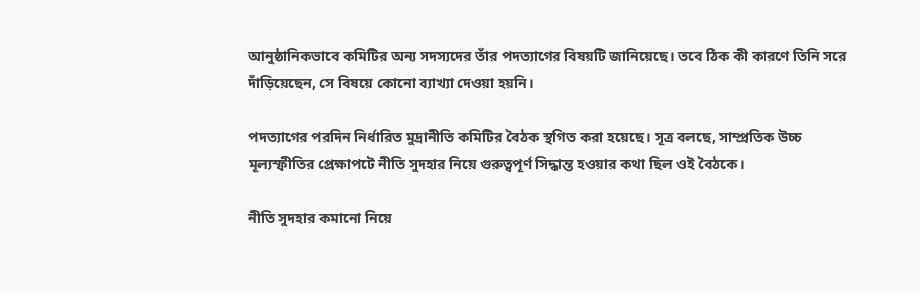আনুষ্ঠানিকভাবে কমিটির অন্য সদস্যদের তাঁর পদত্যাগের বিষয়টি জানিয়েছে। তবে ঠিক কী কারণে তিনি সরে দাঁড়িয়েছেন, সে বিষয়ে কোনো ব্যাখ্যা দেওয়া হয়নি।

পদত্যাগের পরদিন নির্ধারিত মুদ্রানীতি কমিটির বৈঠক স্থগিত করা হয়েছে। সূত্র বলছে, সাম্প্রতিক উচ্চ মূল্যস্ফীতির প্রেক্ষাপটে নীতি সুদহার নিয়ে গুরুত্বপূর্ণ সিদ্ধান্ত হওয়ার কথা ছিল ওই বৈঠকে।

নীতি সুদহার কমানো নিয়ে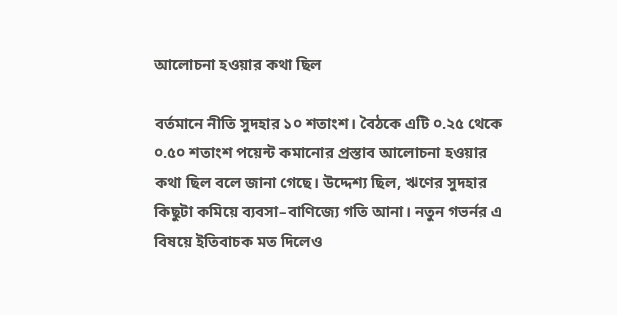আলোচনা হওয়ার কথা ছিল

বর্তমানে নীতি সুদহার ১০ শতাংশ। বৈঠকে এটি ০.২৫ থেকে ০.৫০ শতাংশ পয়েন্ট কমানোর প্রস্তাব আলোচনা হওয়ার কথা ছিল বলে জানা গেছে। উদ্দেশ্য ছিল, ঋণের সুদহার কিছুটা কমিয়ে ব্যবসা–বাণিজ্যে গতি আনা। নতুন গভর্নর এ বিষয়ে ইতিবাচক মত দিলেও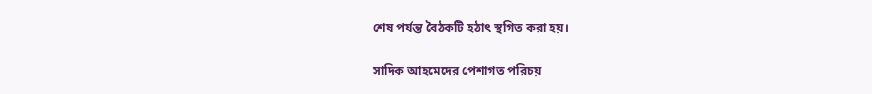শেষ পর্যন্ত বৈঠকটি হঠাৎ স্থগিত করা হয়।

সাদিক আহমেদের পেশাগত পরিচয়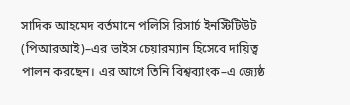সাদিক আহমেদ বর্তমানে পলিসি রিসার্চ ইনস্টিটিউট (পিআরআই)–এর ভাইস চেয়ারম্যান হিসেবে দায়িত্ব পালন করছেন। এর আগে তিনি বিশ্বব্যাংক–এ জ্যেষ্ঠ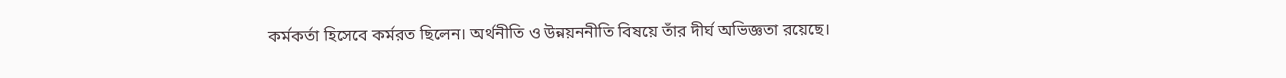কর্মকর্তা হিসেবে কর্মরত ছিলেন। অর্থনীতি ও উন্নয়ননীতি বিষয়ে তাঁর দীর্ঘ অভিজ্ঞতা রয়েছে।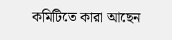কমিটিতে কারা আছেন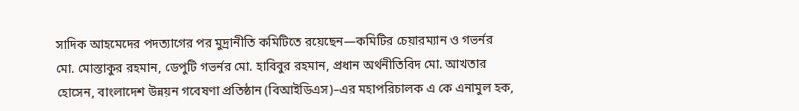সাদিক আহমেদের পদত্যাগের পর মুদ্রানীতি কমিটিতে রয়েছেন—কমিটির চেয়ারম্যান ও গভর্নর মো. মোস্তাকুর রহমান, ডেপুটি গভর্নর মো. হাবিবুর রহমান, প্রধান অর্থনীতিবিদ মো. আখতার হোসেন, বাংলাদেশ উন্নয়ন গবেষণা প্রতিষ্ঠান (বিআইডিএস)–এর মহাপরিচালক এ কে এনামুল হক,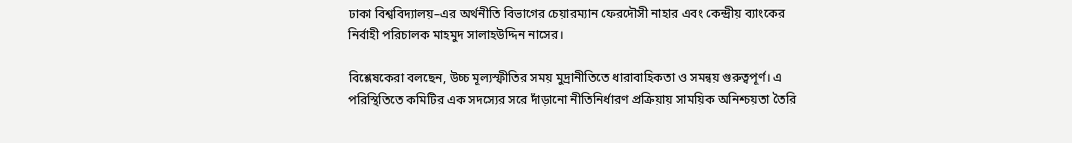ঢাকা বিশ্ববিদ্যালয়–এর অর্থনীতি বিভাগের চেয়ারম্যান ফেরদৌসী নাহার এবং কেন্দ্রীয় ব্যাংকের নির্বাহী পরিচালক মাহমুদ সালাহউদ্দিন নাসের।

বিশ্লেষকেরা বলছেন, উচ্চ মূল্যস্ফীতির সময় মুদ্রানীতিতে ধারাবাহিকতা ও সমন্বয় গুরুত্বপূর্ণ। এ পরিস্থিতিতে কমিটির এক সদস্যের সরে দাঁড়ানো নীতিনির্ধারণ প্রক্রিয়ায় সাময়িক অনিশ্চয়তা তৈরি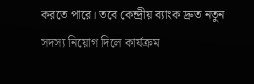করতে পারে। তবে কেন্দ্রীয় ব্যাংক দ্রুত নতুন সদস্য নিয়োগ দিলে কার্যক্রম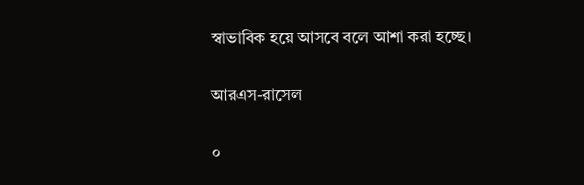স্বাভাবিক হয়ে আসবে বলে আশা করা হচ্ছে।

আরএস-রাসেল

০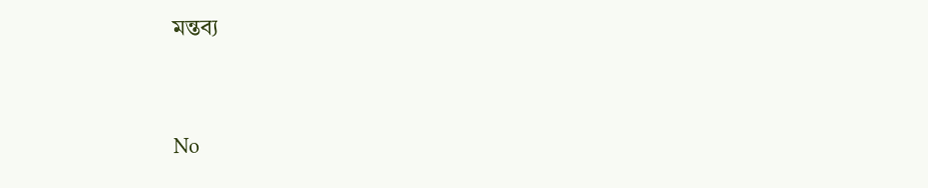মন্তব্য


No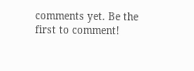comments yet. Be the first to comment!